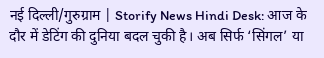नई दिल्ली/गुरुग्राम | Storify News Hindi Desk: आज के दौर में डेटिंग की दुनिया बदल चुकी है। अब सिर्फ ‘सिंगल’ या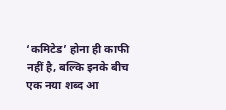‘कमिटेड’ होना ही काफी नहीं है, बल्कि इनके बीच एक नया शब्द आ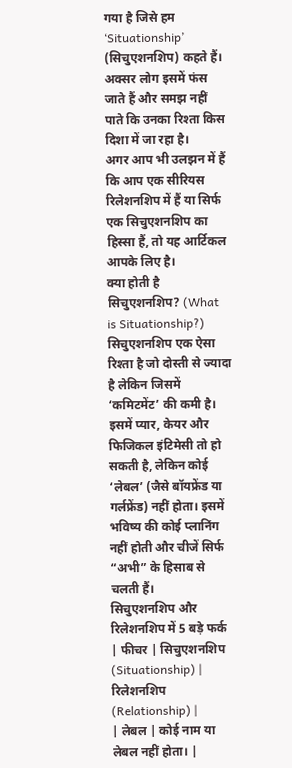गया है जिसे हम ‘Situationship’ (सिचुएशनशिप) कहते हैं। अक्सर लोग इसमें फंस जाते हैं और समझ नहीं पाते कि उनका रिश्ता किस दिशा में जा रहा है।
अगर आप भी उलझन में हैं कि आप एक सीरियस रिलेशनशिप में हैं या सिर्फ एक सिचुएशनशिप का हिस्सा हैं, तो यह आर्टिकल आपके लिए है।
क्या होती है सिचुएशनशिप? (What is Situationship?)
सिचुएशनशिप एक ऐसा रिश्ता है जो दोस्ती से ज्यादा है लेकिन जिसमें ‘कमिटमेंट’ की कमी है। इसमें प्यार, केयर और फिजिकल इंटिमेसी तो हो सकती है, लेकिन कोई ‘लेबल’ (जैसे बॉयफ्रेंड या गर्लफ्रेंड) नहीं होता। इसमें भविष्य की कोई प्लानिंग नहीं होती और चीजें सिर्फ “अभी” के हिसाब से चलती हैं।
सिचुएशनशिप और रिलेशनशिप में 5 बड़े फर्क
| फीचर | सिचुएशनशिप (Situationship) | रिलेशनशिप (Relationship) |
| लेबल | कोई नाम या लेबल नहीं होता। |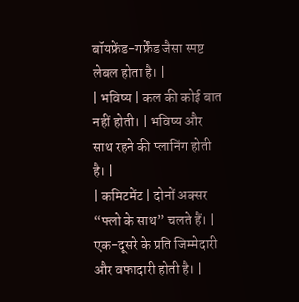बॉयफ्रेंड-गर्फ्रेंड जैसा स्पष्ट लेबल होता है। |
| भविष्य | कल की कोई बात नहीं होती। | भविष्य और साथ रहने की प्लानिंग होती है। |
| कमिटमेंट | दोनों अक्सर “फ्लो के साथ” चलते हैं। | एक-दूसरे के प्रति जिम्मेदारी और वफादारी होती है। |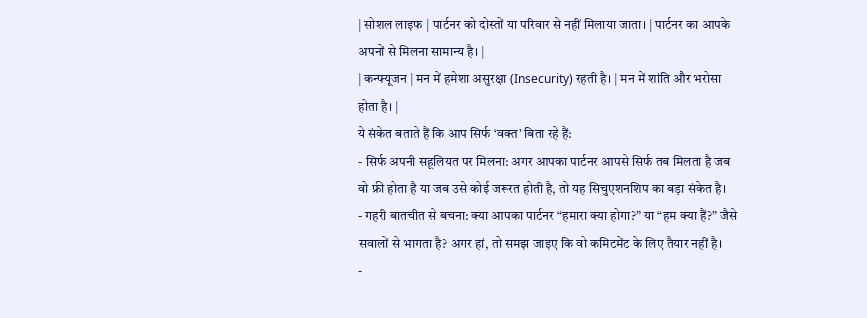| सोशल लाइफ | पार्टनर को दोस्तों या परिवार से नहीं मिलाया जाता। | पार्टनर का आपके अपनों से मिलना सामान्य है। |
| कन्फ्यूजन | मन में हमेशा असुरक्षा (Insecurity) रहती है। | मन में शांति और भरोसा होता है। |
ये संकेत बताते हैं कि आप सिर्फ ‘वक्त’ बिता रहे हैं:
- सिर्फ अपनी सहूलियत पर मिलना: अगर आपका पार्टनर आपसे सिर्फ तब मिलता है जब वो फ्री होता है या जब उसे कोई जरूरत होती है, तो यह सिचुएशनशिप का बड़ा संकेत है।
- गहरी बातचीत से बचना: क्या आपका पार्टनर “हमारा क्या होगा?” या “हम क्या हैं?” जैसे सवालों से भागता है? अगर हां, तो समझ जाइए कि वो कमिटमेंट के लिए तैयार नहीं है।
-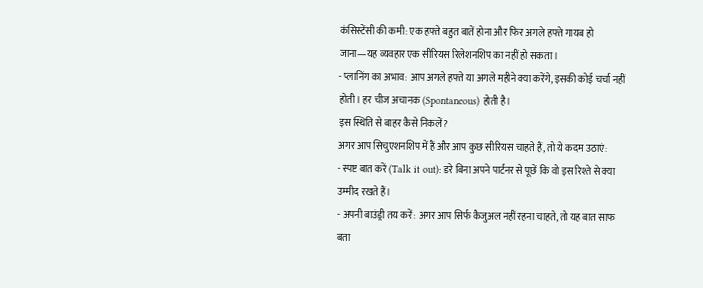कंसिस्टेंसी की कमी: एक हफ्ते बहुत बातें होना और फिर अगले हफ्ते गायब हो जाना—यह व्यवहार एक सीरियस रिलेशनशिप का नहीं हो सकता।
- प्लानिंग का अभाव: आप अगले हफ्ते या अगले महीने क्या करेंगे, इसकी कोई चर्चा नहीं होती। हर चीज अचानक (Spontaneous) होती है।
इस स्थिति से बाहर कैसे निकलें?
अगर आप सिचुएशनशिप में हैं और आप कुछ सीरियस चाहते हैं, तो ये कदम उठाएं:
- स्पष्ट बात करें (Talk it out): डरे बिना अपने पार्टनर से पूछें कि वो इस रिश्ते से क्या उम्मीद रखते हैं।
- अपनी बाउंड्री तय करें: अगर आप सिर्फ कैजुअल नहीं रहना चाहते, तो यह बात साफ बता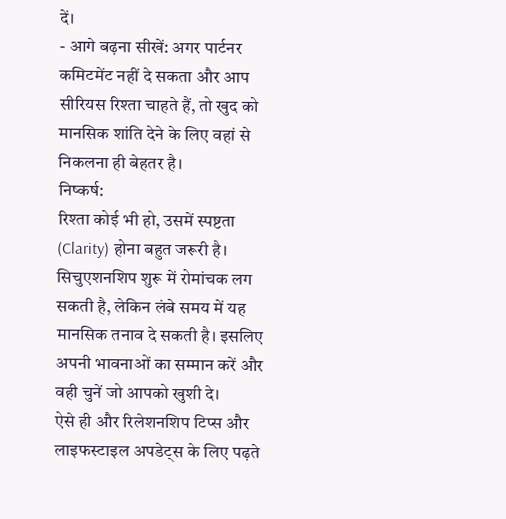दें।
- आगे बढ़ना सीखें: अगर पार्टनर कमिटमेंट नहीं दे सकता और आप सीरियस रिश्ता चाहते हैं, तो खुद को मानसिक शांति देने के लिए वहां से निकलना ही बेहतर है।
निष्कर्ष:
रिश्ता कोई भी हो, उसमें स्पष्टता (Clarity) होना बहुत जरूरी है। सिचुएशनशिप शुरू में रोमांचक लग सकती है, लेकिन लंबे समय में यह मानसिक तनाव दे सकती है। इसलिए अपनी भावनाओं का सम्मान करें और वही चुनें जो आपको खुशी दे।
ऐसे ही और रिलेशनशिप टिप्स और लाइफस्टाइल अपडेट्स के लिए पढ़ते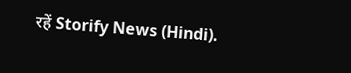रहें Storify News (Hindi).